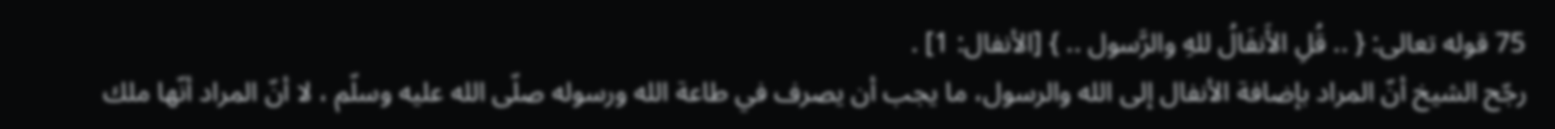75 قوله تعالى: { .. قُلِ الأَنفَالُ للهِ والرَّسول .. } [الأنفال: 1] .
رجّح الشيخ أنّ المراد بإضافة الأنفال إلى الله والرسول، ما يجب أن يصرف في طاعة الله ورسوله صلّى الله عليه وسلّم ، لا أنّ المراد أنّها ملك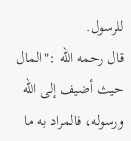للرسول.
قال رحمه الله :"المال حيث أضيف إلى الله ورسوله، فالمراد به ما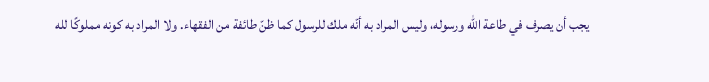يجب أن يصرف في طاعة الله ورسوله، وليس المراد به أنّه ملك للرسول كما ظنّ طائفة من الفقهاء. ولا المراد به كونه مملوكًا لله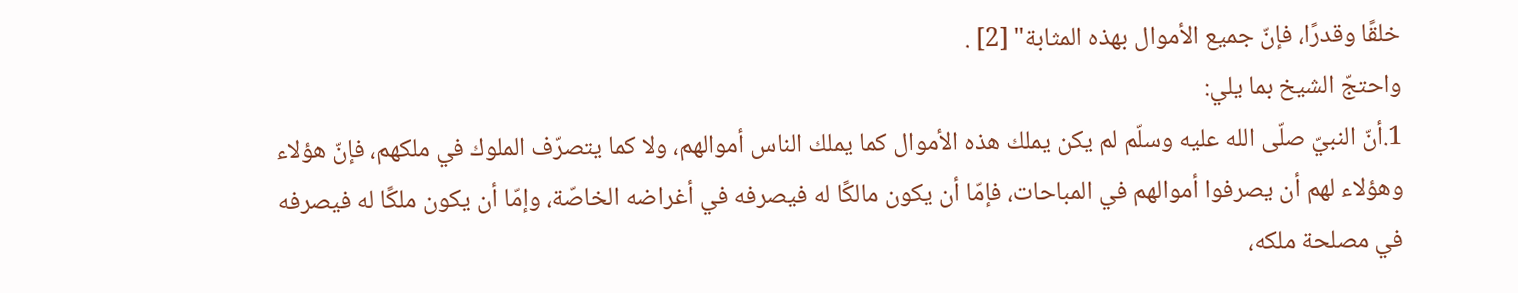خلقًا وقدرًا، فإنّ جميع الأموال بهذه المثابة" [2] .
واحتجّ الشيخ بما يلي:
1.أنّ النبيّ صلّى الله عليه وسلّم لم يكن يملك هذه الأموال كما يملك الناس أموالهم، ولا كما يتصرّف الملوك في ملكهم، فإنّ هؤلاء وهؤلاء لهم أن يصرفوا أموالهم في المباحات، فإمّا أن يكون مالكًا له فيصرفه في أغراضه الخاصّة، وإمّا أن يكون ملكًا له فيصرفه في مصلحة ملكه،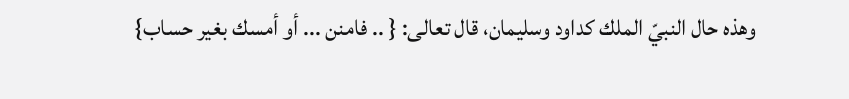وهذه حال النبيّ الملك كداود وسليمان، قال تعالى: { .. فامنن ... أو أمسك بغير حساب}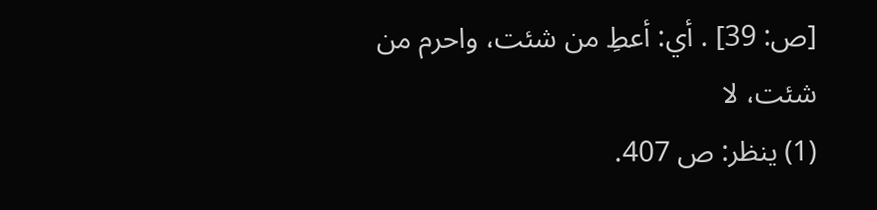[ص: 39] . أي: أعطِ من شئت، واحرم من شئت، لا
(1) ينظر: ص 407.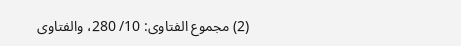(2) مجموع الفتاوى: 10/ 280، والفتاوى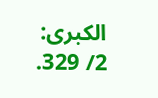الكبرى: 2/ 329.